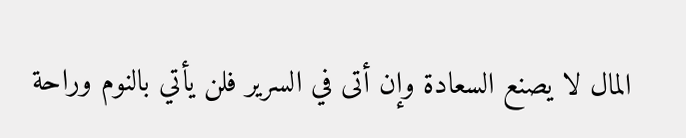المال لا يصنع السعادة وإن أتى في السرير فلن يأتي بالنوم وراحة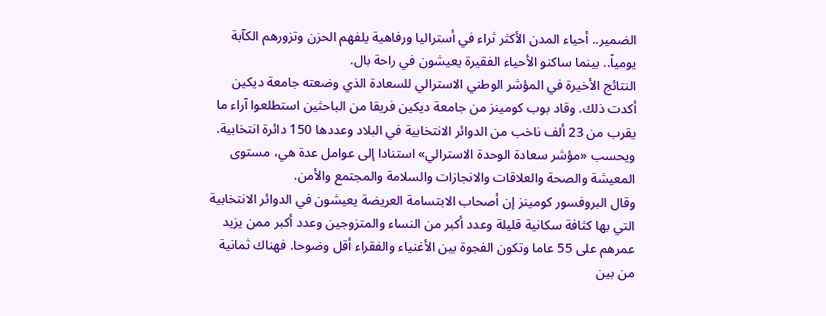الضمير.. أحياء المدن الأكثر ثراء في أستراليا ورفاهية يلفهم الحزن وتزورهم الكآبة يومياً.. بينما ساكنو الأحياء الفقيرة يعيشون في راحة بال.
النتائج الأخيرة في المؤشر الوطني الاسترالي للسعادة الذي وضعته جامعة ديكين أكدت ذلك. وقاد بوب كومينز من جامعة ديكين فريقا من الباحثين استطلعوا آراء ما يقرب من 23 ألف ناخب من الدوائر الانتخابية في البلاد وعددها 150 دائرة انتخابية. ويحسب «مؤشر سعادة الوحدة الاسترالي» استنادا إلى عوامل عدة هي، مستوى المعيشة والصحة والعلاقات والانجازات والسلامة والمجتمع والأمن.
وقال البروفسور كومينز إن أصحاب الابتسامة العريضة يعيشون في الدوائر الانتخابية التي بها كثافة سكانية قليلة وعدد أكبر من النساء والمتزوجين وعدد أكبر ممن يزيد عمرهم على 55 عاما وتكون الفجوة بين الأغنياء والفقراء أقل وضوحا. فهناك ثمانية من بين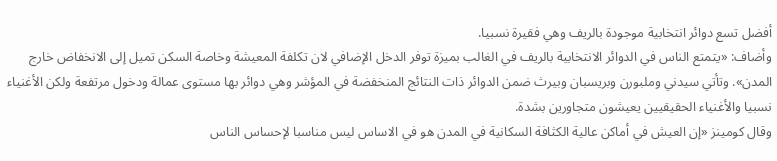أفضل تسع دوائر انتخابية موجودة بالريف وهي فقيرة نسبيا.
وأضاف: «يتمتع الناس في الدوائر الانتخابية بالريف في الغالب بميزة توفر الدخل الإضافي لان تكلفة المعيشة وخاصة السكن تميل إلى الانخفاض خارج المدن». وتأتي سيدني وملبورن وبريسبان وبيرث ضمن الدوائر ذات النتائج المنخفضة في المؤشر وهي دوائر بها مستوى عمالة ودخول مرتفعة ولكن الأغنياء نسبيا والأغنياء الحقيقيين يعيشون متجاورين بشدة.
وقال كومينز «إن العيش في أماكن عالية الكثافة السكانية في المدن هو في الاساس ليس مناسبا لإحساس الناس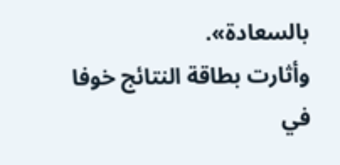بالسعادة».
وأثارت بطاقة النتائج خوفا في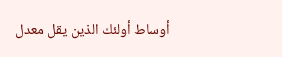أوساط أولئك الذين يقل معدل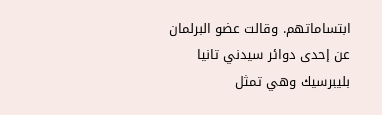ابتساماتهم. وقالت عضو البرلمان عن إحدى دوائر سيدني تانيا بليبرسيك وهي تمثل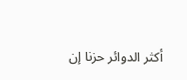أكثر الدوائر حزنا إن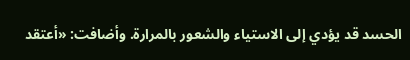الحسد قد يؤدي إلى الاستياء والشعور بالمرارة. وأضافت: «أعتقد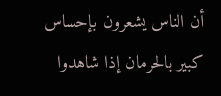أن الناس يشعرون بإحساس كبير بالحرمان إذا شاهدوا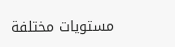مستويات مختلفة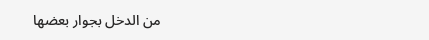من الدخل بجوار بعضها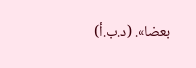بعضا». (د.ب.أ)